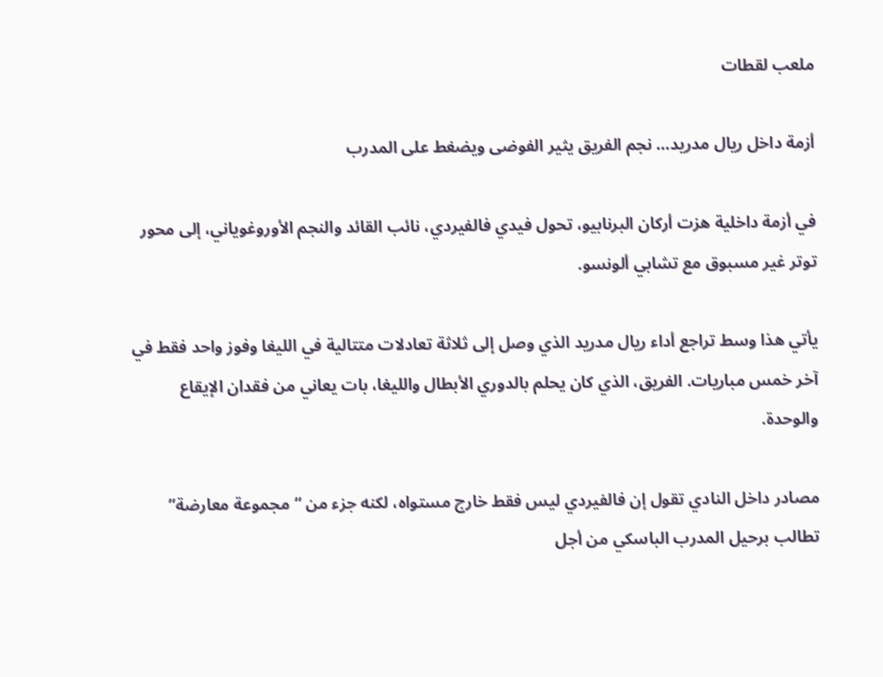ملعب لقطات

أزمة داخل ريال مدريد… نجم الفريق يثير الفوضى ويضغط على المدرب

في أزمة داخلية هزت أركان البرنابيو، تحول فيدي فالفيردي، نائب القائد والنجم الأوروغوياني، إلى محور توتر غير مسبوق مع تشابي ألونسو.

يأتي هذا وسط تراجع أداء ريال مدريد الذي وصل إلى ثلاثة تعادلات متتالية في الليغا وفوز واحد فقط في آخر خمس مباريات. الفريق، الذي كان يحلم بالدوري الأبطال والليغا، بات يعاني من فقدان الإيقاع والوحدة.

مصادر داخل النادي تقول إن فالفيردي ليس فقط خارج مستواه، لكنه جزء من “مجموعة معارضة” تطالب برحيل المدرب الباسكي من أجل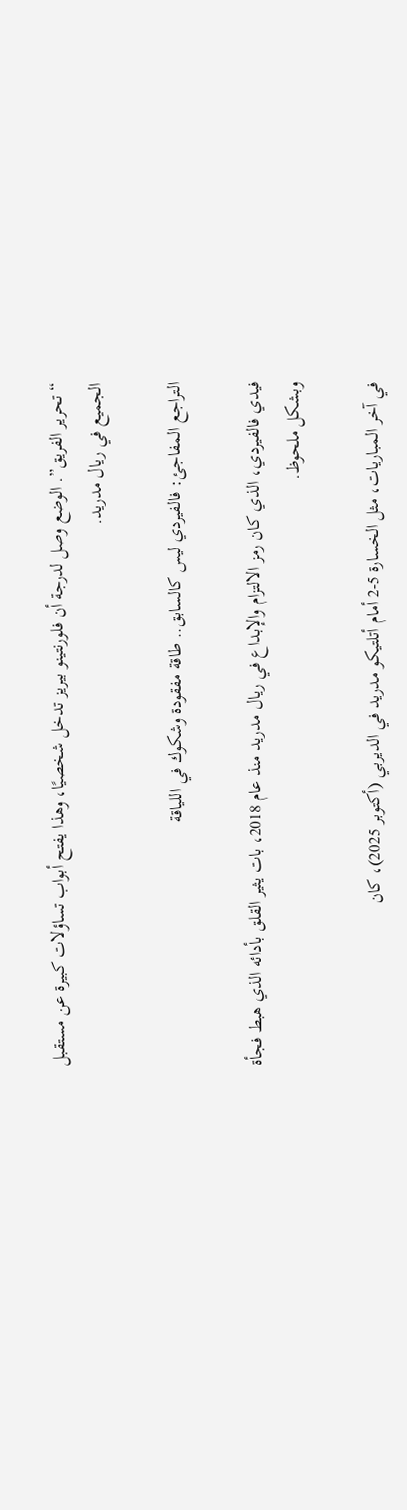“تحرير الفريق”. الوضع وصل لدرجة أن فلورنتينو بيريز تدخل شخصيًا، وهذا يفتح أبواب تساؤلات كبيرة عن مستقبل الجميع في ريال مدريد.

التراجع المفاجئ: فالفيردي ليس كالسابق.. طاقة مفقودة وشكوك في اللياقة

فيدي فالفيردي، الذي كان رمز الالتزام والإبداع في ريال مدريد منذ عام 2018، بات يثير القلق بأدائه الذي هبط فجأة وبشكل ملحوظ.

في آخر المباريات، مثل الخسارة 5-2 أمام أتلتيكو مدريد في الديربي (أكتوبر 2025)، كان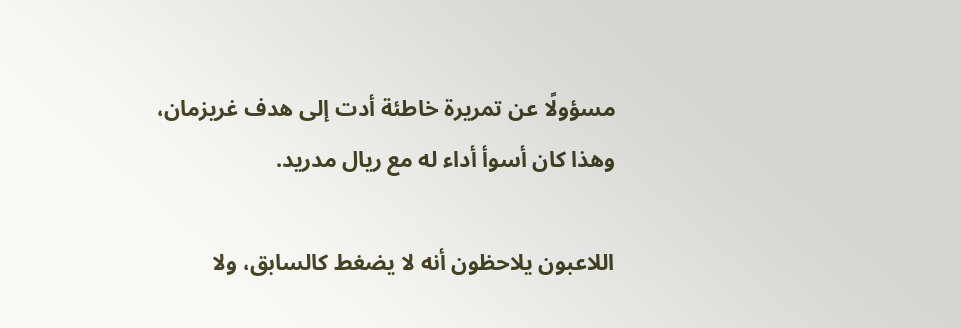مسؤولًا عن تمريرة خاطئة أدت إلى هدف غريزمان، وهذا كان أسوأ أداء له مع ريال مدريد.

اللاعبون يلاحظون أنه لا يضغط كالسابق، ولا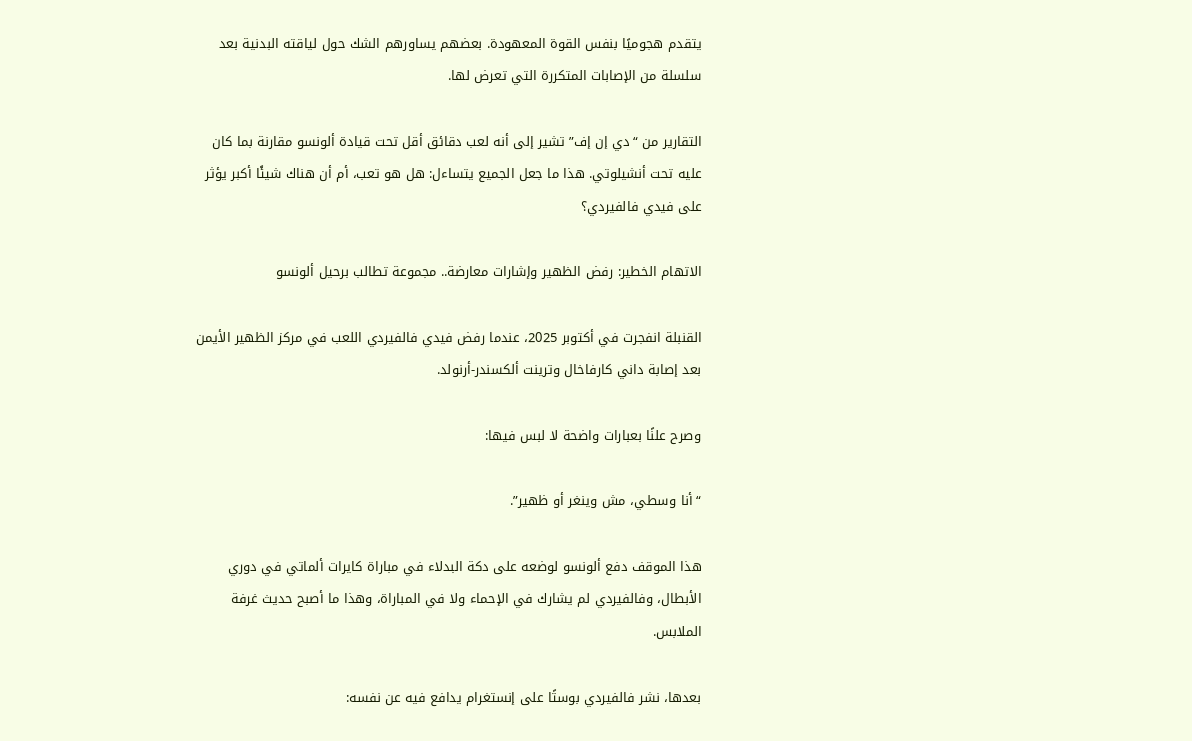يتقدم هجوميًا بنفس القوة المعهودة. بعضهم يساورهم الشك حول لياقته البدنية بعد سلسلة من الإصابات المتكررة التي تعرض لها.

التقارير من “دي إن إف” تشير إلى أنه لعب دقائق أقل تحت قيادة ألونسو مقارنة بما كان عليه تحت أنشيلوتي. هذا ما جعل الجميع يتساءل: هل هو تعب، أم أن هناك شيئًا أكبر يؤثر على فيدي فالفيردي؟

الاتهام الخطير: رفض الظهير وإشارات معارضة.. مجموعة تطالب برحيل ألونسو

القنبلة انفجرت في أكتوبر 2025، عندما رفض فيدي فالفيردي اللعب في مركز الظهير الأيمن بعد إصابة داني كارفاخال وترينت ألكسندر-أرنولد.

وصرح علنًا بعبارات واضحة لا لبس فيها:

“أنا وسطي، مش وينغر أو ظهير”.

هذا الموقف دفع ألونسو لوضعه على دكة البدلاء في مباراة كايرات ألماتي في دوري الأبطال، وفالفيردي لم يشارك في الإحماء ولا في المباراة، وهذا ما أصبح حديث غرفة الملابس.

بعدها، نشر فالفيردي بوستًا على إنستغرام يدافع فيه عن نفسه: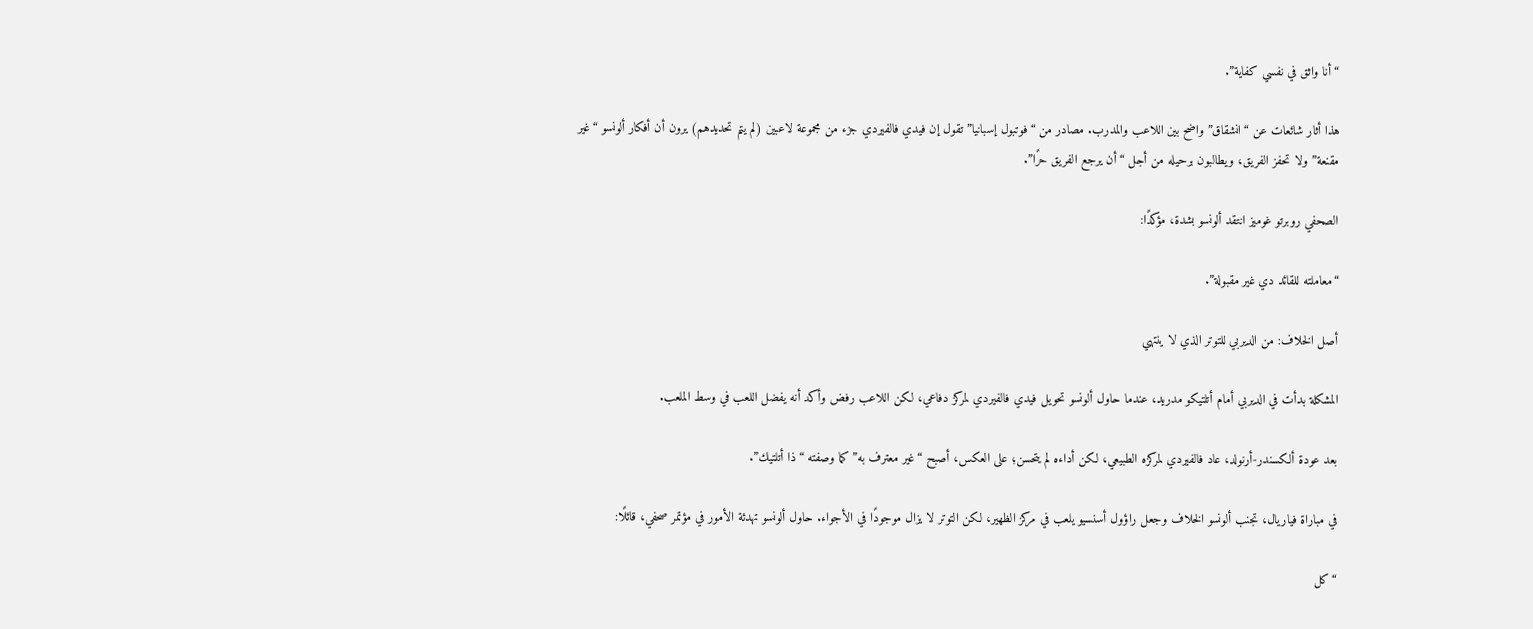“أنا واثق في نفسي كفاية”.

هذا أثار شائعات عن “انشقاق” واضح بين اللاعب والمدرب. مصادر من “فوتبول إسبانيا” تقول إن فيدي فالفيردي جزء من مجموعة لاعبين (لم يتم تحديدهم) يرون أن أفكار ألونسو “غير مقنعة” ولا تحفز الفريق، ويطالبون برحيله من أجل “أن يرجع الفريق حرًا”.

الصحفي روبرتو غوميز انتقد ألونسو بشدة، مؤكدًا:

“معاملته للقائد دي غير مقبولة”.

أصل الخلاف: من الديربي للتوتر الذي لا ينتهي

المشكلة بدأت في الديربي أمام أتلتيكو مدريد، عندما حاول ألونسو تحويل فيدي فالفيردي لمركز دفاعي، لكن اللاعب رفض وأكد أنه يفضل اللعب في وسط الملعب.

بعد عودة ألكسندر-أرنولد، عاد فالفيردي لمركزه الطبيعي، لكن أداءه لم يتحسن؛ على العكس، أصبح “غير معترف به” كما وصفته “ذا أتلتيك”.

في مباراة فياريال، تجنب ألونسو الخلاف وجعل راؤول أسنسيو يلعب في مركز الظهير، لكن التوتر لا يزال موجودًا في الأجواء. حاول ألونسو تهدئة الأمور في مؤتمر صحفي، قائلًا:

“كل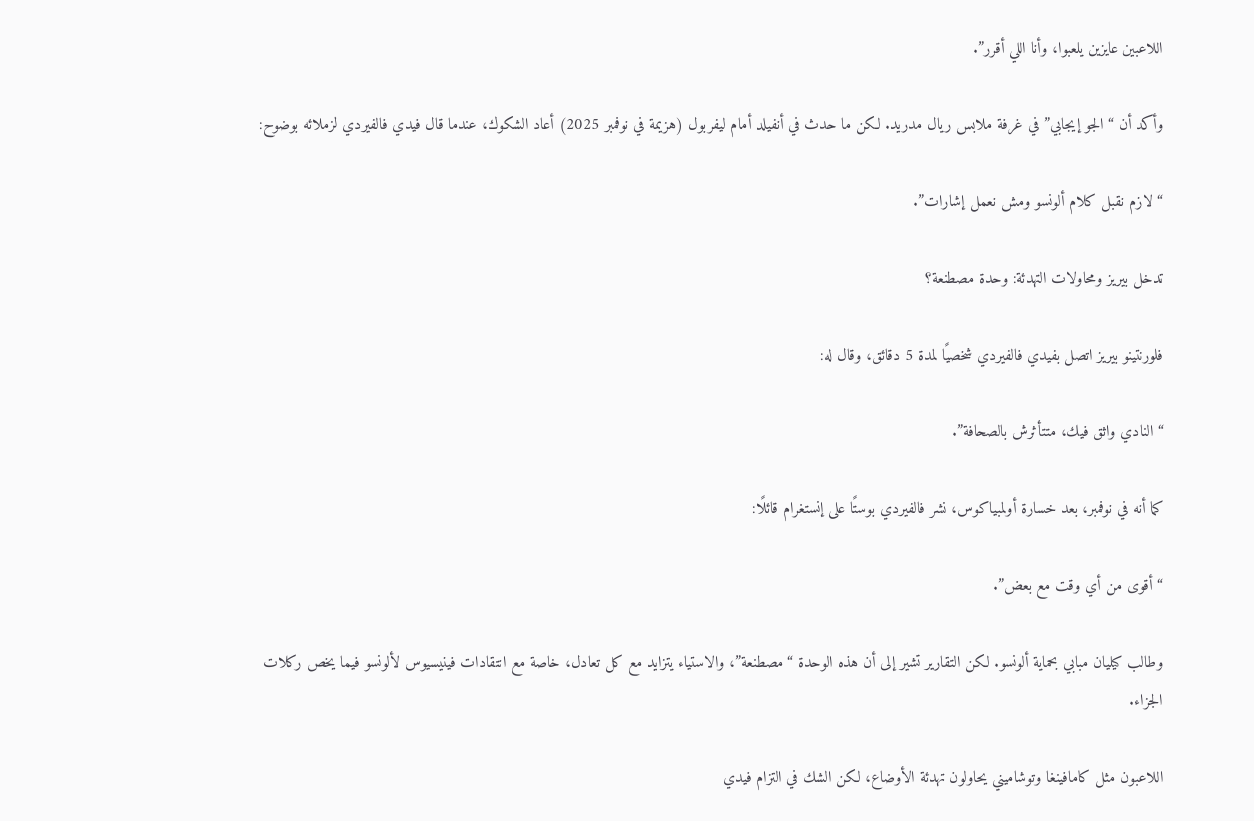اللاعبين عايزين يلعبوا، وأنا اللي أقرر”.

وأكد أن “الجو إيجابي” في غرفة ملابس ريال مدريد. لكن ما حدث في أنفيلد أمام ليفربول (هزيمة في نوفمبر 2025) أعاد الشكوك، عندما قال فيدي فالفيردي لزملائه بوضوح:

“لازم نقبل كلام ألونسو ومش نعمل إشارات”.

تدخل بيريز ومحاولات التهدئة: وحدة مصطنعة؟

فلورنتينو بيريز اتصل بفيدي فالفيردي شخصيًا لمدة 5 دقائق، وقال له:

“النادي واثق فيك، متتأثرش بالصحافة”.

كما أنه في نوفمبر، بعد خسارة أولمبياكوس، نشر فالفيردي بوستًا على إنستغرام قائلًا:

“أقوى من أي وقت مع بعض”.

وطالب كيليان مبابي بحماية ألونسو. لكن التقارير تشير إلى أن هذه الوحدة “مصطنعة”، والاستياء يتزايد مع كل تعادل، خاصة مع انتقادات فينيسيوس لألونسو فيما يخص ركلات الجزاء.

اللاعبون مثل كامافينغا وتوشاميني يحاولون تهدئة الأوضاع، لكن الشك في التزام فيدي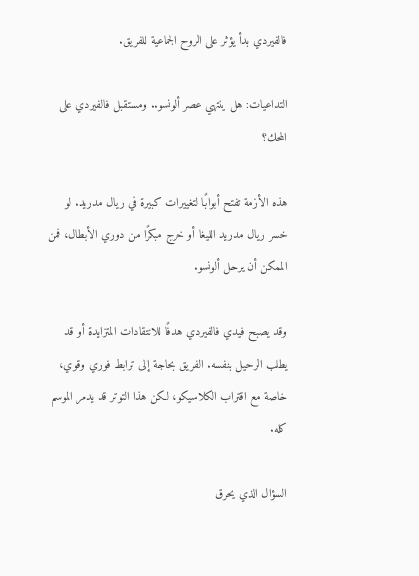فالفيردي بدأ يؤثر على الروح الجماعية للفريق.

التداعيات: هل ينتهي عصر ألونسو.. ومستقبل فالفيردي على المحك؟

هذه الأزمة تفتح أبوابًا لتغييرات كبيرة في ريال مدريد. لو خسر ريال مدريد الليغا أو خرج مبكرًا من دوري الأبطال، فمن الممكن أن يرحل ألونسو.

وقد يصبح فيدي فالفيردي هدفًا للانتقادات المتزايدة أو قد يطلب الرحيل بنفسه. الفريق بحاجة إلى ترابط فوري وقوي، خاصة مع اقتراب الكلاسيكو، لكن هذا التوتر قد يدمر الموسم كله.

السؤال الذي يحرق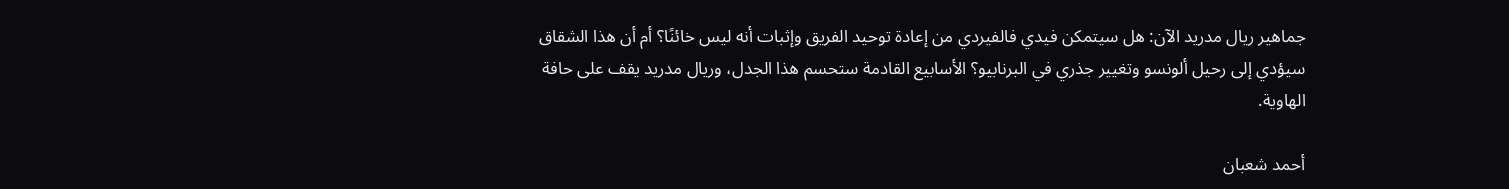جماهير ريال مدريد الآن: هل سيتمكن فيدي فالفيردي من إعادة توحيد الفريق وإثبات أنه ليس خائنًا؟ أم أن هذا الشقاق سيؤدي إلى رحيل ألونسو وتغيير جذري في البرنابيو؟ الأسابيع القادمة ستحسم هذا الجدل، وريال مدريد يقف على حافة الهاوية.

أحمد شعبان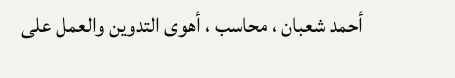أحمد شعبان ، محاسب ، أهوى التدوين والعمل على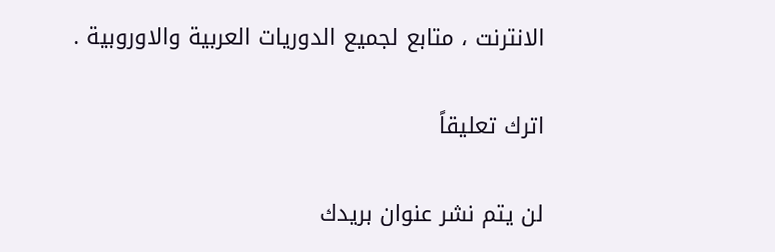الانترنت ، متابع لجميع الدوريات العربية والاوروبية .

اترك تعليقاً

لن يتم نشر عنوان بريدك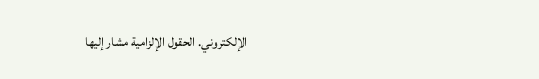الإلكتروني. الحقول الإلزامية مشار إليها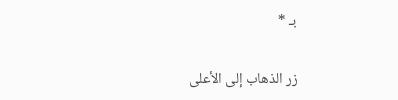بـ *

زر الذهاب إلى الأعلى